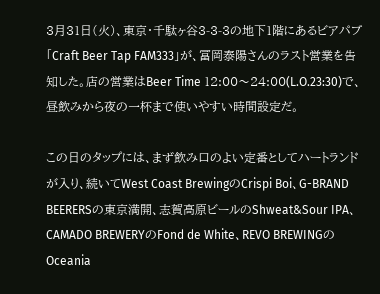3月31日(火)、東京・千駄ヶ谷3-3-3の地下1階にあるビアパブ「Craft Beer Tap FAM333」が、冨岡泰陽さんのラスト営業を告知した。店の営業はBeer Time 12:00〜24:00(L.O.23:30)で、昼飲みから夜の一杯まで使いやすい時間設定だ。

この日のタップには、まず飲み口のよい定番としてハートランドが入り、続いてWest Coast BrewingのCrispi Boi、G-BRAND BEERERSの東京満開、志賀高原ビールのShweat&Sour IPA、CAMADO BREWERYのFond de White、REVO BREWINGのOceania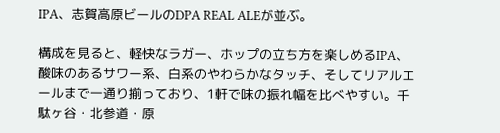IPA、志賀高原ビールのDPA REAL ALEが並ぶ。

構成を見ると、軽快なラガー、ホップの立ち方を楽しめるIPA、酸味のあるサワー系、白系のやわらかなタッチ、そしてリアルエールまで一通り揃っており、1軒で味の振れ幅を比べやすい。千駄ヶ谷・北参道・原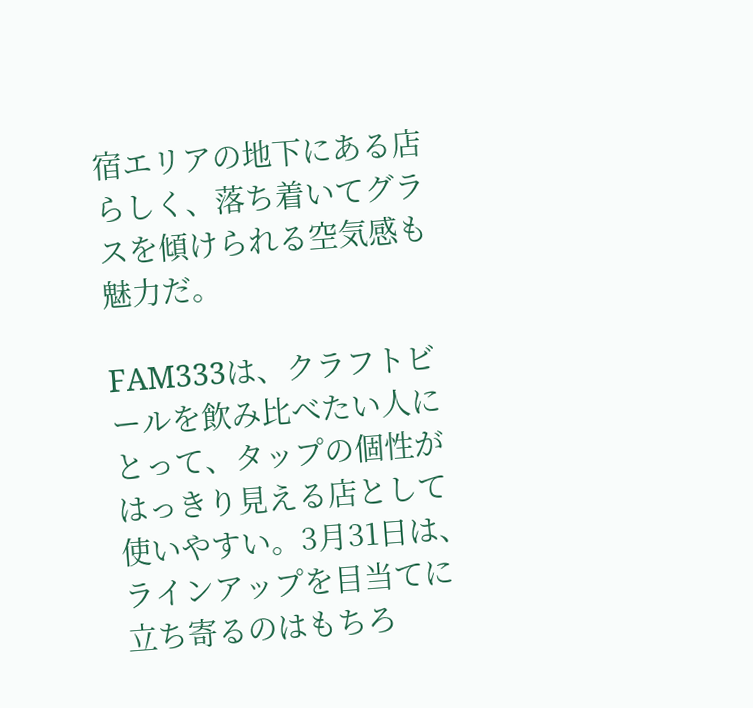宿エリアの地下にある店らしく、落ち着いてグラスを傾けられる空気感も魅力だ。

FAM333は、クラフトビールを飲み比べたい人にとって、タップの個性がはっきり見える店として使いやすい。3月31日は、ラインアップを目当てに立ち寄るのはもちろ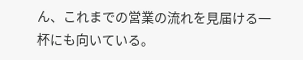ん、これまでの営業の流れを見届ける一杯にも向いている。